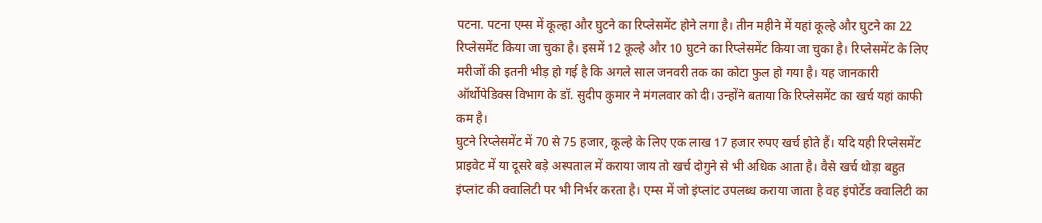पटना. पटना एम्स में कूल्हा और घुटने का रिप्लेसमेंट होने लगा है। तीन महीने में यहां कूल्हे और घुटने का 22 रिप्लेसमेंट किया जा चुका है। इसमें 12 कूल्हे और 10 घुटने का रिप्लेसमेंट किया जा चुका है। रिप्लेसमेंट के लिए मरीजों की इतनी भीड़ हो गई है कि अगले साल जनवरी तक का कोटा फुल हो गया है। यह जानकारी ऑर्थोपेडिक्स विभाग के डॉ. सुदीप कुमार ने मंगलवार को दी। उन्होंने बताया कि रिप्लेसमेंट का खर्च यहां काफी कम है।
घुटने रिप्लेसमेंट में 70 से 75 हजार, कूल्हे के लिए एक लाख 17 हजार रुपए खर्च होते हैं। यदि यही रिप्लेसमेंट प्राइवेट में या दूसरे बड़े अस्पताल में कराया जाय तो खर्च दोगुने से भी अधिक आता है। वैसे खर्च थोड़ा बहुत इंप्लांट की क्वालिटी पर भी निर्भर करता है। एम्स में जो इंप्लांट उपलब्ध कराया जाता है वह इंपोर्टेड क्वालिटी का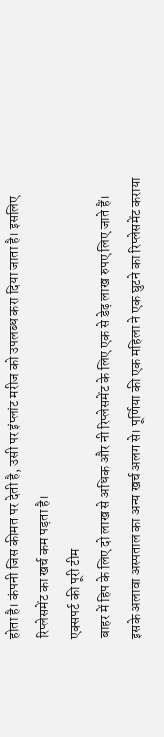होता है। कंपनी जिस कीमत पर देती है, उसी पर इंप्लांट मरीज को उपलब्ध करा दिया जाता है। इसलिए रिप्लेसमेंट का खर्च कम पड़ता है।
एक्सपर्ट की पूरी टीम
बाहर में हिप के लिए दो लाख से अधिक और नी रिप्लेसमेंट के लिए एक से डेढ़ लाख रुपए लिए जाते हैं। इसके अलावा अस्पताल का अन्य खर्च अलग से। पूर्णिया की एक महिला ने एक घुटने का रिप्लेसमेंट कराया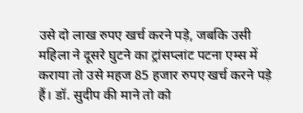उसे दो लाख रुपए खर्च करने पड़े, जबकि उसी महिला ने दूसरे घुटने का ट्रांसप्लांट पटना एम्स में कराया तो उसे महज 85 हजार रुपए खर्च करने पड़े हैं। डॉ. सुदीप की माने तो को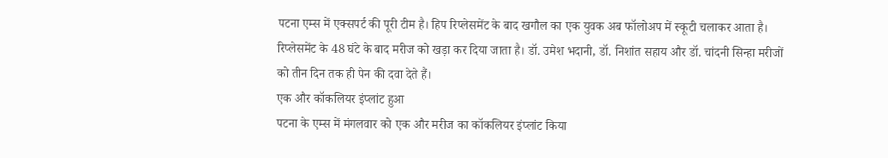पटना एम्स में एक्सपर्ट की पूरी टीम है। हिप रिप्लेसमेंट के बाद खगौल का एक युवक अब फॉलोअप में स्कूटी चलाकर आता है। रिप्लेसमेंट के 48 घंटे के बाद मरीज को खड़ा कर दिया जाता है। डॉ. उमेश भदानी, डॉ. निशांत सहाय और डॉ. चांदनी सिन्हा मरीजों को तीन दिन तक ही पेन की दवा देते हैं।
एक और कॉकलियर इंप्लांट हुआ
पटना के एम्स में मंगलवार को एक और मरीज का कॉकलियर इंप्लांट किया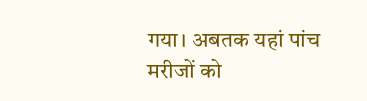गया। अबतक यहां पांच मरीजों को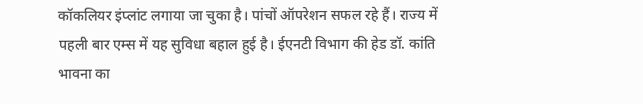कॉकलियर इंप्लांट लगाया जा चुका है। पांचों ऑपरेशन सफल रहे हैं। राज्य में पहली बार एम्स में यह सुविधा बहाल हुई है। ईएनटी विभाग की हेड डॉ. कांति भावना का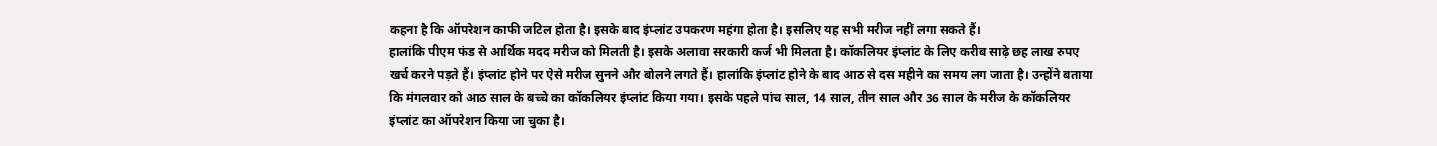कहना है कि ऑपरेशन काफी जटिल होता है। इसके बाद इंप्लांट उपकरण महंगा होता है। इसलिए यह सभी मरीज नहीं लगा सकते हैं।
हालांकि पीएम फंड से आर्थिक मदद मरीज को मिलती है। इसके अलावा सरकारी कर्ज भी मिलता है। कॉकलियर इंप्लांट के लिए करीब साढ़े छह लाख रुपए खर्च करने पड़ते हैं। इंप्लांट होने पर ऐसे मरीज सुनने और बोलने लगते हैं। हालांकि इंप्लांट होने के बाद आठ से दस महीने का समय लग जाता है। उन्होंने बताया कि मंगलवार को आठ साल के बच्चे का कॉकलियर इंप्लांट किया गया। इसके पहले पांच साल, 14 साल, तीन साल और 36 साल के मरीज के कॉकलियर इंप्लांट का ऑपरेशन किया जा चुका है।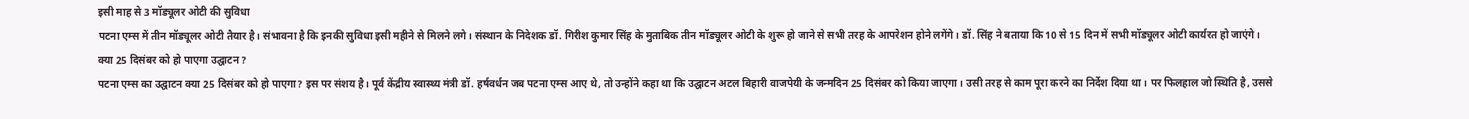इसी माह से 3 मॉड्यूलर ओटी की सुविधा
पटना एम्स में तीन मॉड्यूलर ओटी तैयार है। संभावना है कि इनकी सुविधा इसी महीने से मिलने लगे। संस्थान के निदेशक डॉ. गिरीश कुमार सिंह के मुताबिक तीन मॉड्यूलर ओटी के शुरू हो जाने से सभी तरह के आपरेशन होने लगेंगे। डॉ. सिंह ने बताया कि 10 से 15 दिन में सभी मॉड्यूलर ओटी कार्यरत हो जाएंगे।
क्या 25 दिसंबर को हो पाएगा उद्घाटन ?
पटना एम्स का उद्घाटन क्या 25 दिसंबर को हो पाएगा? इस पर संशय है। पूर्व केंद्रीय स्वास्थ्य मंत्री डॉ. हर्षवर्धन जब पटना एम्स आए थे, तो उन्होंने कहा था कि उद्घाटन अटल बिहारी वाजपेयी के जन्मदिन 25 दिसंबर को किया जाएगा। उसी तरह से काम पूरा करने का निर्देश दिया था। पर फिलहाल जो स्थिति है, उससे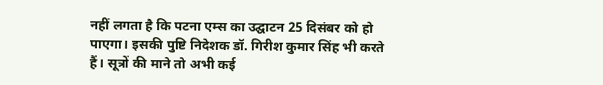नहीं लगता है कि पटना एम्स का उद्घाटन 25 दिसंबर को हो पाएगा। इसकी पुष्टि निदेशक डॉ. गिरीश कुमार सिंह भी करते हैं। सूत्रों की माने तो अभी कई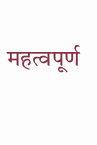महत्वपूर्ण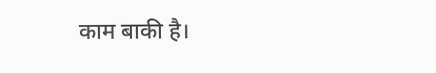काम बाकी है।